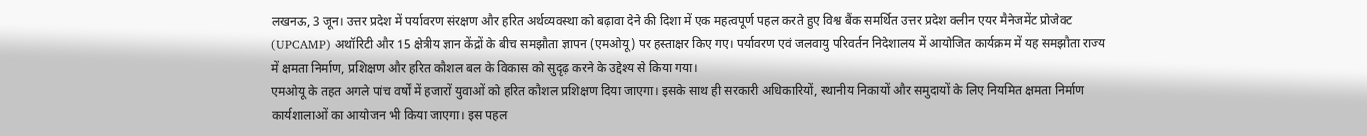लखनऊ, 3 जून। उत्तर प्रदेश में पर्यावरण संरक्षण और हरित अर्थव्यवस्था को बढ़ावा देने की दिशा में एक महत्वपूर्ण पहल करते हुए विश्व बैंक समर्थित उत्तर प्रदेश क्लीन एयर मैनेजमेंट प्रोजेक्ट (UPCAMP) अथॉरिटी और 15 क्षेत्रीय ज्ञान केंद्रों के बीच समझौता ज्ञापन (एमओयू) पर हस्ताक्षर किए गए। पर्यावरण एवं जलवायु परिवर्तन निदेशालय में आयोजित कार्यक्रम में यह समझौता राज्य में क्षमता निर्माण, प्रशिक्षण और हरित कौशल बल के विकास को सुदृढ़ करने के उद्देश्य से किया गया।
एमओयू के तहत अगले पांच वर्षों में हजारों युवाओं को हरित कौशल प्रशिक्षण दिया जाएगा। इसके साथ ही सरकारी अधिकारियों, स्थानीय निकायों और समुदायों के लिए नियमित क्षमता निर्माण कार्यशालाओं का आयोजन भी किया जाएगा। इस पहल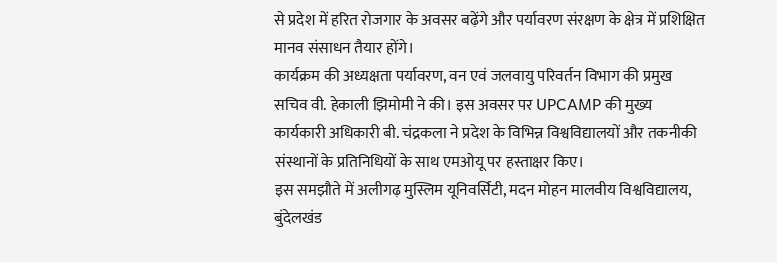से प्रदेश में हरित रोजगार के अवसर बढ़ेंगे और पर्यावरण संरक्षण के क्षेत्र में प्रशिक्षित मानव संसाधन तैयार होंगे।
कार्यक्रम की अध्यक्षता पर्यावरण, वन एवं जलवायु परिवर्तन विभाग की प्रमुख सचिव वी. हेकाली झिमोमी ने की। इस अवसर पर UPCAMP की मुख्य कार्यकारी अधिकारी बी. चंद्रकला ने प्रदेश के विभिन्न विश्वविद्यालयों और तकनीकी संस्थानों के प्रतिनिधियों के साथ एमओयू पर हस्ताक्षर किए।
इस समझौते में अलीगढ़ मुस्लिम यूनिवर्सिटी, मदन मोहन मालवीय विश्वविद्यालय, बुंदेलखंड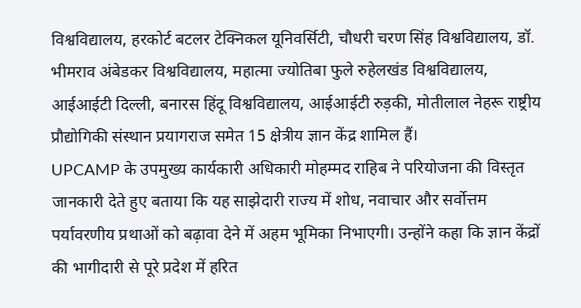विश्वविद्यालय, हरकोर्ट बटलर टेक्निकल यूनिवर्सिटी, चौधरी चरण सिंह विश्वविद्यालय, डॉ. भीमराव अंबेडकर विश्वविद्यालय, महात्मा ज्योतिबा फुले रुहेलखंड विश्वविद्यालय, आईआईटी दिल्ली, बनारस हिंदू विश्वविद्यालय, आईआईटी रुड़की, मोतीलाल नेहरू राष्ट्रीय प्रौद्योगिकी संस्थान प्रयागराज समेत 15 क्षेत्रीय ज्ञान केंद्र शामिल हैं।
UPCAMP के उपमुख्य कार्यकारी अधिकारी मोहम्मद राहिब ने परियोजना की विस्तृत जानकारी देते हुए बताया कि यह साझेदारी राज्य में शोध, नवाचार और सर्वोत्तम पर्यावरणीय प्रथाओं को बढ़ावा देने में अहम भूमिका निभाएगी। उन्होंने कहा कि ज्ञान केंद्रों की भागीदारी से पूरे प्रदेश में हरित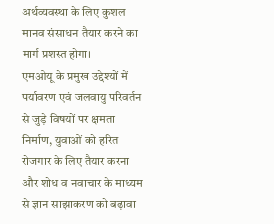अर्थव्यवस्था के लिए कुशल मानव संसाधन तैयार करने का मार्ग प्रशस्त होगा।
एमओयू के प्रमुख उद्देश्यों में पर्यावरण एवं जलवायु परिवर्तन से जुड़े विषयों पर क्षमता निर्माण, युवाओं को हरित रोजगार के लिए तैयार करना और शोध व नवाचार के माध्यम से ज्ञान साझाकरण को बढ़ावा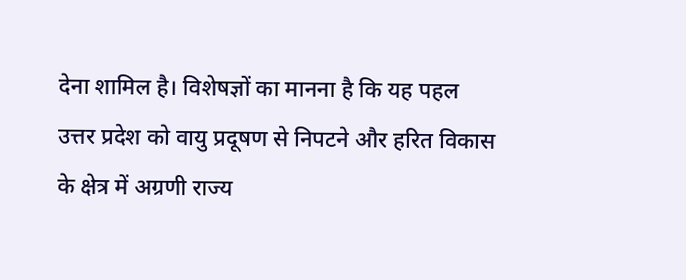देना शामिल है। विशेषज्ञों का मानना है कि यह पहल उत्तर प्रदेश को वायु प्रदूषण से निपटने और हरित विकास के क्षेत्र में अग्रणी राज्य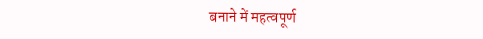बनाने में महत्वपूर्ण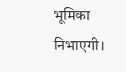भूमिका निभाएगी।